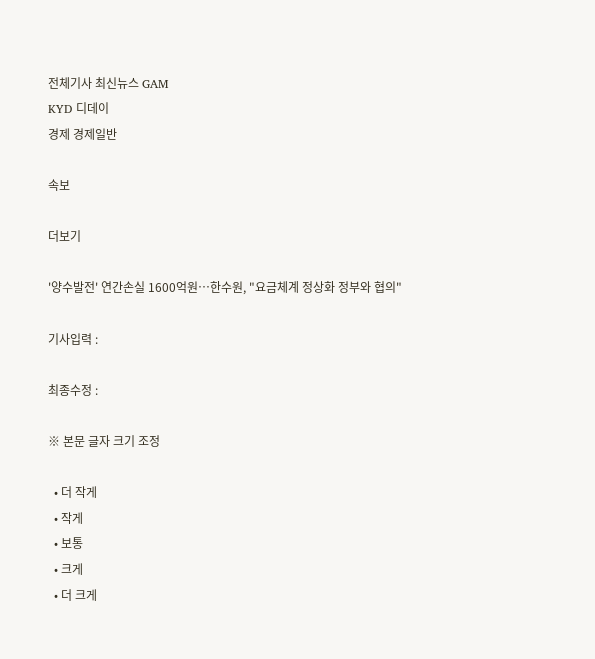전체기사 최신뉴스 GAM
KYD 디데이
경제 경제일반

속보

더보기

'양수발전' 연간손실 1600억원…한수원, "요금체계 정상화 정부와 협의"

기사입력 :

최종수정 :

※ 본문 글자 크기 조정

  • 더 작게
  • 작게
  • 보통
  • 크게
  • 더 크게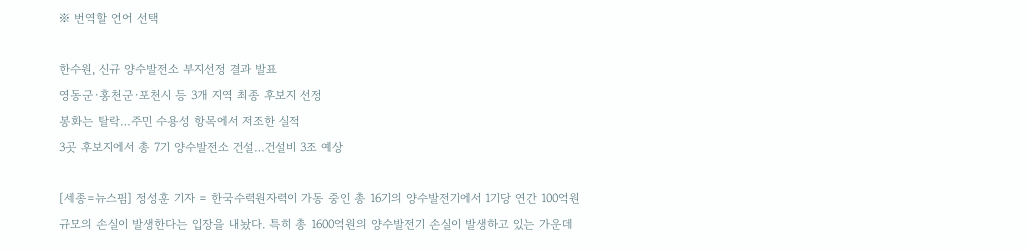※ 번역할 언어 선택

한수원, 신규 양수발전소 부지선정 결과 발표
영동군·홍천군·포천시 등 3개 지역 최종 후보지 선정
봉화는 탈락…주민 수용성 항목에서 저조한 실적
3곳 후보지에서 총 7기 양수발전소 건설…건설비 3조 예상

[세종=뉴스핌] 정성훈 기자 = 한국수력원자력이 가동 중인 총 16기의 양수발전기에서 1기당 연간 100억원 규모의 손실이 발생한다는 입장을 내놨다. 특히 총 1600억원의 양수발전기 손실이 발생하고 있는 가운데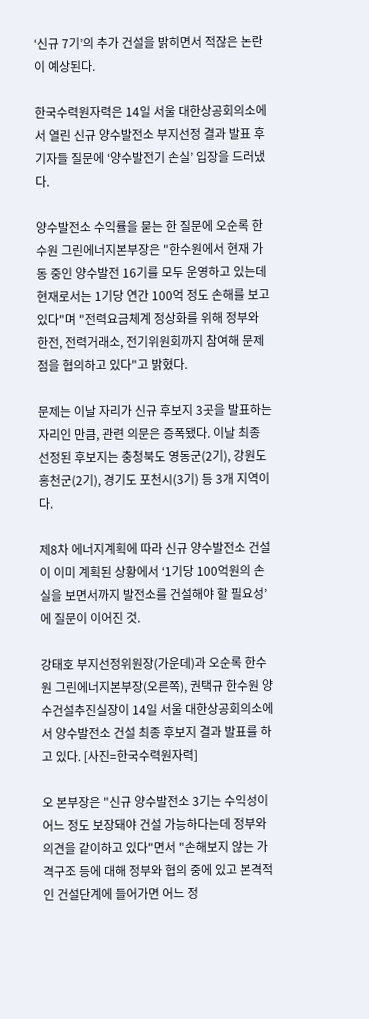‘신규 7기’의 추가 건설을 밝히면서 적잖은 논란이 예상된다.

한국수력원자력은 14일 서울 대한상공회의소에서 열린 신규 양수발전소 부지선정 결과 발표 후 기자들 질문에 ‘양수발전기 손실’ 입장을 드러냈다.

양수발전소 수익률을 묻는 한 질문에 오순록 한수원 그린에너지본부장은 "한수원에서 현재 가동 중인 양수발전 16기를 모두 운영하고 있는데 현재로서는 1기당 연간 100억 정도 손해를 보고 있다"며 "전력요금체계 정상화를 위해 정부와 한전, 전력거래소, 전기위원회까지 참여해 문제점을 협의하고 있다"고 밝혔다.

문제는 이날 자리가 신규 후보지 3곳을 발표하는 자리인 만큼, 관련 의문은 증폭됐다. 이날 최종 선정된 후보지는 충청북도 영동군(2기), 강원도 홍천군(2기), 경기도 포천시(3기) 등 3개 지역이다.

제8차 에너지계획에 따라 신규 양수발전소 건설이 이미 계획된 상황에서 ‘1기당 100억원의 손실을 보면서까지 발전소를 건설해야 할 필요성’에 질문이 이어진 것.

강태호 부지선정위원장(가운데)과 오순록 한수원 그린에너지본부장(오른쪽), 권택규 한수원 양수건설추진실장이 14일 서울 대한상공회의소에서 양수발전소 건설 최종 후보지 결과 발표를 하고 있다. [사진=한국수력원자력]

오 본부장은 "신규 양수발전소 3기는 수익성이 어느 정도 보장돼야 건설 가능하다는데 정부와 의견을 같이하고 있다"면서 "손해보지 않는 가격구조 등에 대해 정부와 협의 중에 있고 본격적인 건설단계에 들어가면 어느 정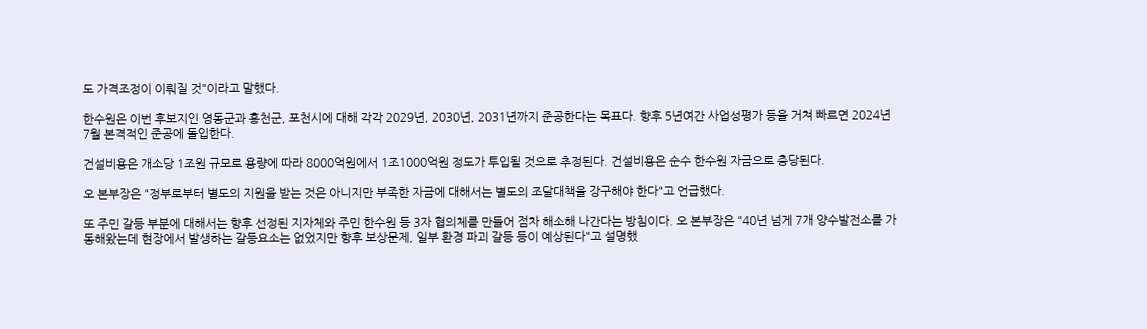도 가격조정이 이뤄질 것"이라고 말했다.

한수원은 이번 후보지인 영동군과 홍천군, 포천시에 대해 각각 2029년, 2030년, 2031년까지 준공한다는 목표다. 향후 5년여간 사업성평가 등을 거쳐 빠르면 2024년 7월 본격적인 준공에 돌입한다.

건설비용은 개소당 1조원 규모로 용량에 따라 8000억원에서 1조1000억원 정도가 투입될 것으로 추정된다. 건설비용은 순수 한수원 자금으로 충당된다.

오 본부장은 "정부로부터 별도의 지원을 받는 것은 아니지만 부족한 자금에 대해서는 별도의 조달대책을 강구해야 한다"고 언급했다.

또 주민 갈등 부분에 대해서는 향후 선정된 지자체와 주민 한수원 등 3자 협의체를 만들어 점차 해소해 나간다는 방침이다. 오 본부장은 "40년 넘게 7개 양수발전소를 가동해왔는데 현장에서 발생하는 갈등요소는 없었지만 향후 보상문제, 일부 환경 파괴 갈등 등이 예상된다"고 설명했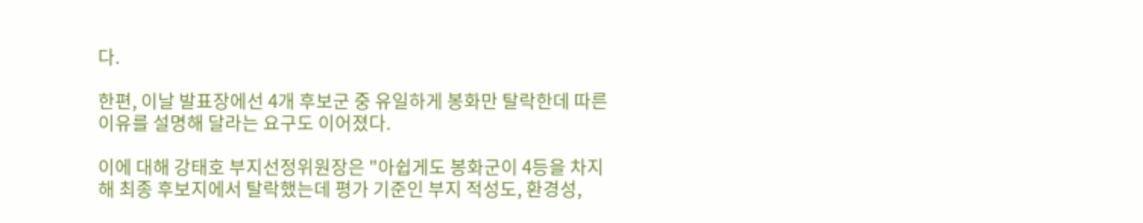다.

한편, 이날 발표장에선 4개 후보군 중 유일하게 봉화만 탈락한데 따른 이유를 설명해 달라는 요구도 이어졌다.

이에 대해 강태호 부지선정위원장은 "아쉽게도 봉화군이 4등을 차지해 최종 후보지에서 탈락했는데 평가 기준인 부지 적성도, 환경성,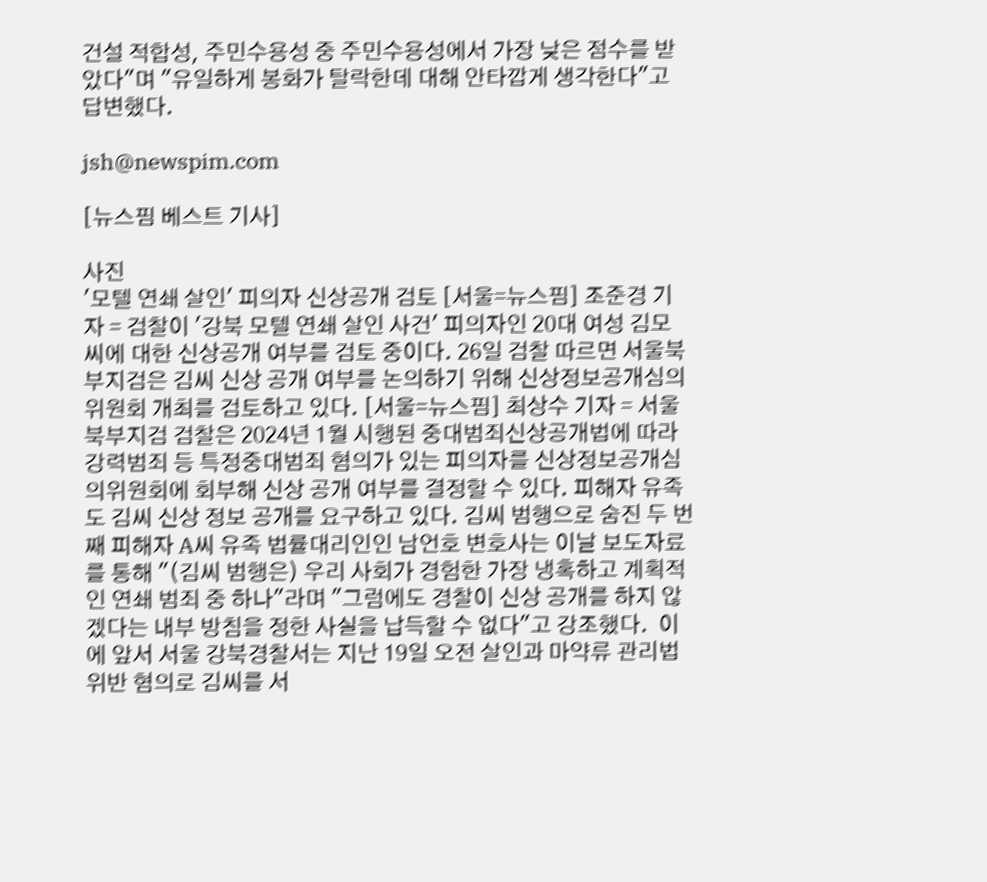건설 적합성, 주민수용성 중 주민수용성에서 가장 낮은 점수를 받았다"며 "유일하게 봉화가 탈락한데 대해 안타깝게 생각한다"고 답변했다.

jsh@newspim.com

[뉴스핌 베스트 기사]

사진
'모텔 연쇄 살인' 피의자 신상공개 검토 [서울=뉴스핌] 조준경 기자 = 검찰이 '강북 모텔 연쇄 살인 사건' 피의자인 20대 여성 김모 씨에 대한 신상공개 여부를 검토 중이다. 26일 검찰 따르면 서울북부지검은 김씨 신상 공개 여부를 논의하기 위해 신상정보공개심의위원회 개최를 검토하고 있다. [서울=뉴스핌] 최상수 기자 = 서울북부지검 검찰은 2024년 1월 시행된 중대범죄신상공개법에 따라 강력범죄 등 특정중대범죄 혐의가 있는 피의자를 신상정보공개심의위원회에 회부해 신상 공개 여부를 결정할 수 있다. 피해자 유족도 김씨 신상 정보 공개를 요구하고 있다. 김씨 범행으로 숨진 두 번째 피해자 A씨 유족 법률대리인인 남언호 변호사는 이날 보도자료를 통해 "(김씨 범행은) 우리 사회가 경험한 가장 냉혹하고 계획적인 연쇄 범죄 중 하나"라며 "그럼에도 경찰이 신상 공개를 하지 않겠다는 내부 방침을 정한 사실을 납득할 수 없다"고 강조했다.  이에 앞서 서울 강북경찰서는 지난 19일 오전 살인과 마약류 관리법 위반 혐의로 김씨를 서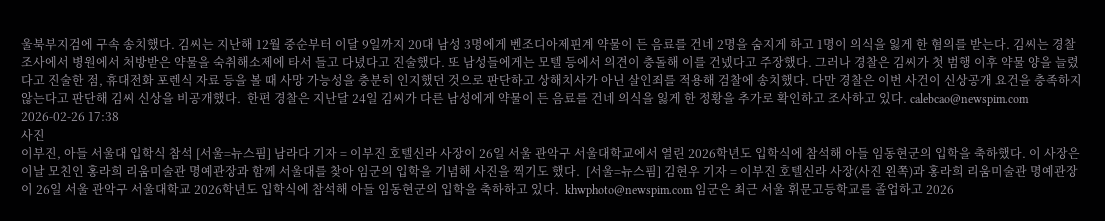울북부지검에 구속 송치했다. 김씨는 지난해 12월 중순부터 이달 9일까지 20대 남성 3명에게 벤조디아제핀계 약물이 든 음료를 건네 2명을 숨지게 하고 1명이 의식을 잃게 한 혐의를 받는다. 김씨는 경찰 조사에서 병원에서 처방받은 약물을 숙취해소제에 타서 들고 다녔다고 진술했다. 또 남성들에게는 모텔 등에서 의견이 충돌해 이를 건넸다고 주장했다. 그러나 경찰은 김씨가 첫 범행 이후 약물 양을 늘렸다고 진술한 점, 휴대전화 포렌식 자료 등을 볼 때 사망 가능성을 충분히 인지했던 것으로 판단하고 상해치사가 아닌 살인죄를 적용해 검찰에 송치했다. 다만 경찰은 이번 사건이 신상공개 요건을 충족하지 않는다고 판단해 김씨 신상을 비공개했다.  한편 경찰은 지난달 24일 김씨가 다른 남성에게 약물이 든 음료를 건네 의식을 잃게 한 정황을 추가로 확인하고 조사하고 있다. calebcao@newspim.com 2026-02-26 17:38
사진
이부진, 아들 서울대 입학식 참석 [서울=뉴스핌] 남라다 기자 = 이부진 호텔신라 사장이 26일 서울 관악구 서울대학교에서 열린 2026학년도 입학식에 참석해 아들 임동현군의 입학을 축하했다. 이 사장은 이날 모친인 홍라희 리움미술관 명예관장과 함께 서울대를 찾아 임군의 입학을 기념해 사진을 찍기도 했다.  [서울=뉴스핌] 김현우 기자 = 이부진 호텔신라 사장(사진 왼쪽)과 홍라희 리움미술관 명예관장이 26일 서울 관악구 서울대학교 2026학년도 입학식에 참석해 아들 임동현군의 입학을 축하하고 있다.  khwphoto@newspim.com 임군은 최근 서울 휘문고등학교를 졸업하고 2026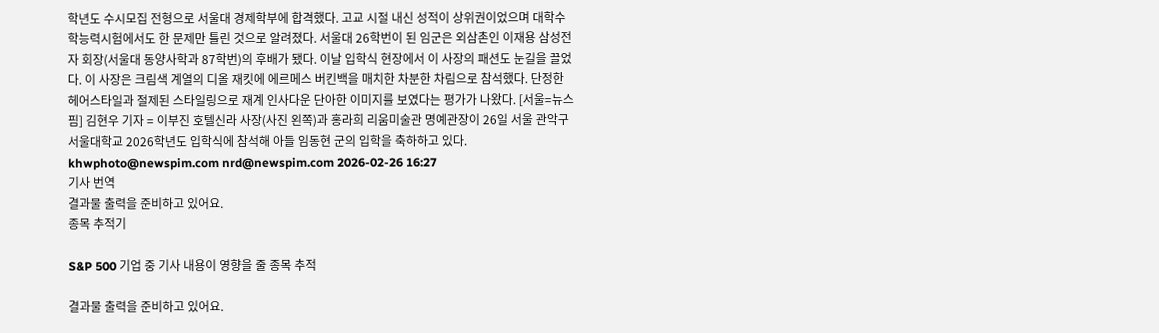학년도 수시모집 전형으로 서울대 경제학부에 합격했다. 고교 시절 내신 성적이 상위권이었으며 대학수학능력시험에서도 한 문제만 틀린 것으로 알려졌다. 서울대 26학번이 된 임군은 외삼촌인 이재용 삼성전자 회장(서울대 동양사학과 87학번)의 후배가 됐다. 이날 입학식 현장에서 이 사장의 패션도 눈길을 끌었다. 이 사장은 크림색 계열의 디올 재킷에 에르메스 버킨백을 매치한 차분한 차림으로 참석했다. 단정한 헤어스타일과 절제된 스타일링으로 재계 인사다운 단아한 이미지를 보였다는 평가가 나왔다. [서울=뉴스핌] 김현우 기자 = 이부진 호텔신라 사장(사진 왼쪽)과 홍라희 리움미술관 명예관장이 26일 서울 관악구 서울대학교 2026학년도 입학식에 참석해 아들 임동현 군의 입학을 축하하고 있다. khwphoto@newspim.com nrd@newspim.com 2026-02-26 16:27
기사 번역
결과물 출력을 준비하고 있어요.
종목 추적기

S&P 500 기업 중 기사 내용이 영향을 줄 종목 추적

결과물 출력을 준비하고 있어요.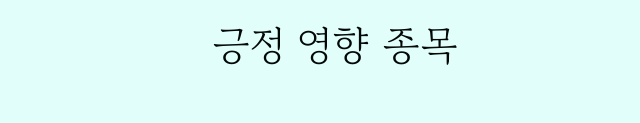긍정 영향 종목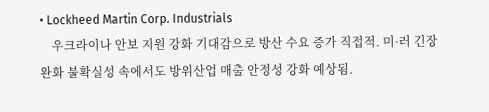• Lockheed Martin Corp. Industrials
    우크라이나 안보 지원 강화 기대감으로 방산 수요 증가 직접적. 미·러 긴장 완화 불확실성 속에서도 방위산업 매출 안정성 강화 예상됨.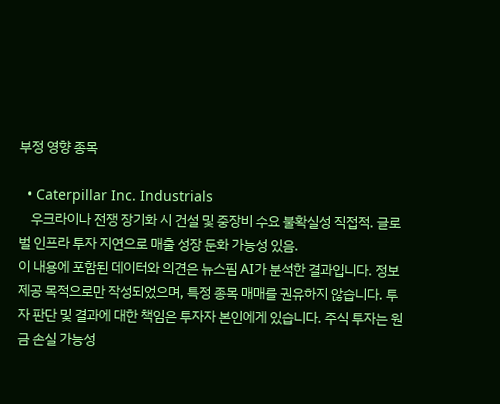부정 영향 종목

  • Caterpillar Inc. Industrials
    우크라이나 전쟁 장기화 시 건설 및 중장비 수요 불확실성 직접적. 글로벌 인프라 투자 지연으로 매출 성장 둔화 가능성 있음.
이 내용에 포함된 데이터와 의견은 뉴스핌 AI가 분석한 결과입니다. 정보 제공 목적으로만 작성되었으며, 특정 종목 매매를 권유하지 않습니다. 투자 판단 및 결과에 대한 책임은 투자자 본인에게 있습니다. 주식 투자는 원금 손실 가능성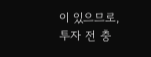이 있으므로, 투자 전 충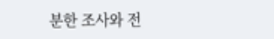분한 조사와 전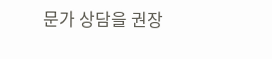문가 상담을 권장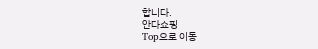합니다.
안다쇼핑
Top으로 이동